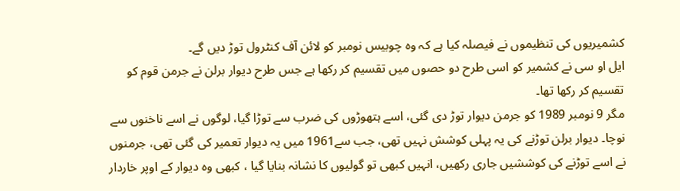کشمیریوں کی تنظیموں نے فیصلہ کیا ہے کہ وہ چوبیس نومبر کو لائن آف کنٹرول توڑ دیں گے۔
ایل او سی نے کشمیر کو اسی طرح دو حصوں میں تقسیم کر رکھا ہے جس طرح دیوار برلن نے جرمن قوم کو تقسیم کر رکھا تھا۔
مگر 9 نومبر 1989 کو جرمن دیوار توڑ دی گئی، اسے ہتھوڑوں کی ضرب سے توڑا گیا، لوگوں نے اسے ناخنوں سے نوچا۔ دیوار برلن توڑنے کی یہ پہلی کوشش نہیں تھی، جب سے1961 میں یہ دیوار تعمیر کی گئی تھی، جرمنوں نے اسے توڑنے کی کوششیں جاری رکھیں، انہیں کبھی تو گولیوں کا نشانہ بنایا گیا ، کبھی وہ دیوار کے اوپر خاردار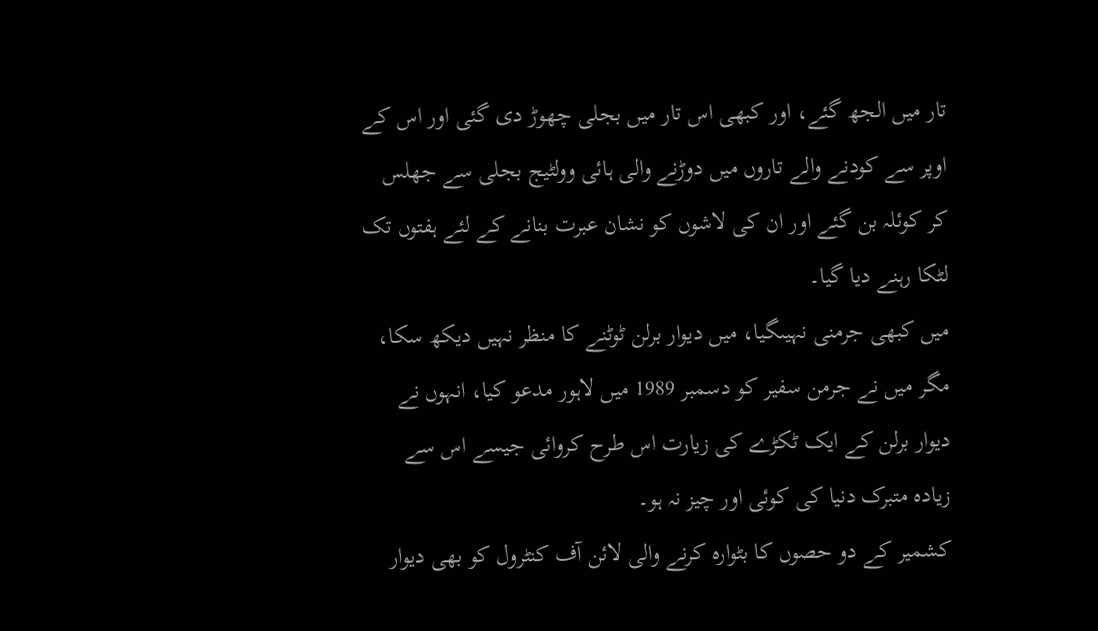تار میں الجھ گئے، اور کبھی اس تار میں بجلی چھوڑ دی گئی اور اس کے اوپر سے کودنے والے تاروں میں دوڑنے والی ہائی وولٹیج بجلی سے جھلس کر کوئلہ بن گئے اور ان کی لاشوں کو نشان عبرت بنانے کے لئے ہفتوں تک لٹکا رہنے دیا گیا۔
میں کبھی جرمنی نہیںگیا، میں دیوار برلن ٹوٹنے کا منظر نہیں دیکھ سکا، مگر میں نے جرمن سفیر کو دسمبر 1989 میں لاہور مدعو کیا، انہوں نے دیوار برلن کے ایک ٹکڑے کی زیارت اس طرح کروائی جیسے اس سے زیادہ متبرک دنیا کی کوئی اور چیز نہ ہو۔
کشمیر کے دو حصوں کا بٹوارہ کرنے والی لائن آف کنٹرول کو بھی دیوار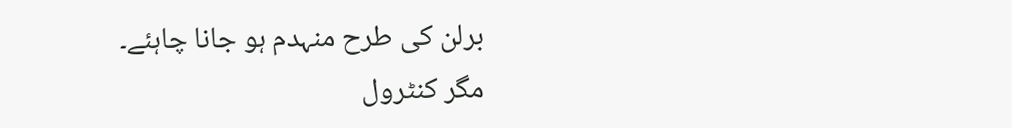برلن کی طرح منہدم ہو جانا چاہئے۔
مگر کنٹرول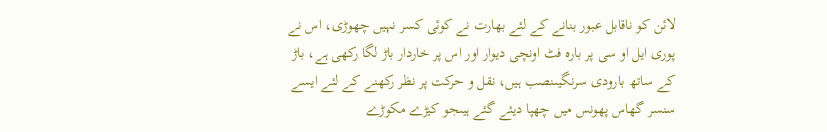لائن کو ناقابل عبور بنانے کے لئے بھارت نے کوئی کسر نہیں چھوڑی، اس نے پوری ایل او سی پر بارہ فٹ اونچی دیوار اور اس پر خاردار باڑ لگا رکھی ہے، باڑ کے ساتھ بارودی سرنگیںنصب ہیں، نقل و حرکت پر نظر رکھنے کے لئے ایسے سنسر گھاس پھونس میں چھپا دیئے گئے ہیںجو کیڑے مکوڑے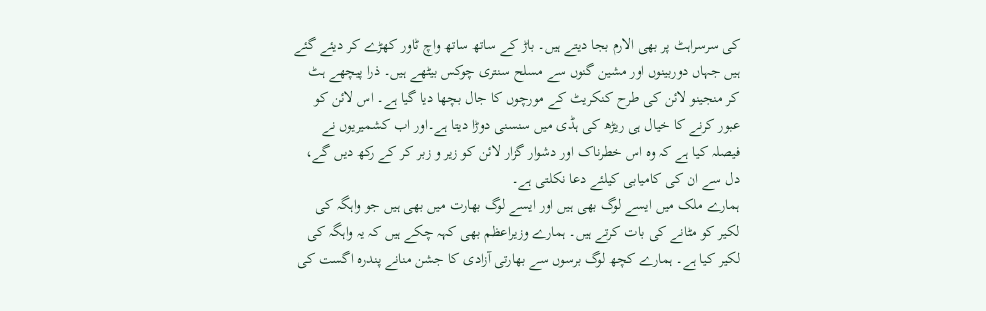کی سرسراہٹ پر بھی الارم بجا دیتے ہیں۔ باڑ کے ساتھ ساتھ واچ ٹاور کھڑے کر دیئے گئے ہیں جہاں دوربینوں اور مشین گنوں سے مسلح سنتری چوکس بیٹھے ہیں۔ ذرا پیچھے ہٹ کر منجینو لائن کی طرح کنکریٹ کے مورچوں کا جال بچھا دیا گیا ہے۔ اس لائن کو عبور کرنے کا خیال ہی ریڑھ کی ہڈی میں سنسنی دوڑا دیتا ہے۔اور اب کشمیریوں نے فیصلہ کیا ہے کہ وہ اس خطرناک اور دشوار گزار لائن کو زیر و زبر کر کے رکھ دیں گے، دل سے ان کی کامیابی کیلئے دعا نکلتی ہے۔
ہمارے ملک میں ایسے لوگ بھی ہیں اور ایسے لوگ بھارت میں بھی ہیں جو واہگہ کی لکیر کو مٹانے کی بات کرتے ہیں۔ ہمارے وزیراعظم بھی کہہ چکے ہیں کہ یہ واہگہ کی لکیر کیا ہے۔ ہمارے کچھ لوگ برسوں سے بھارتی آزادی کا جشن منانے پندرہ اگست کی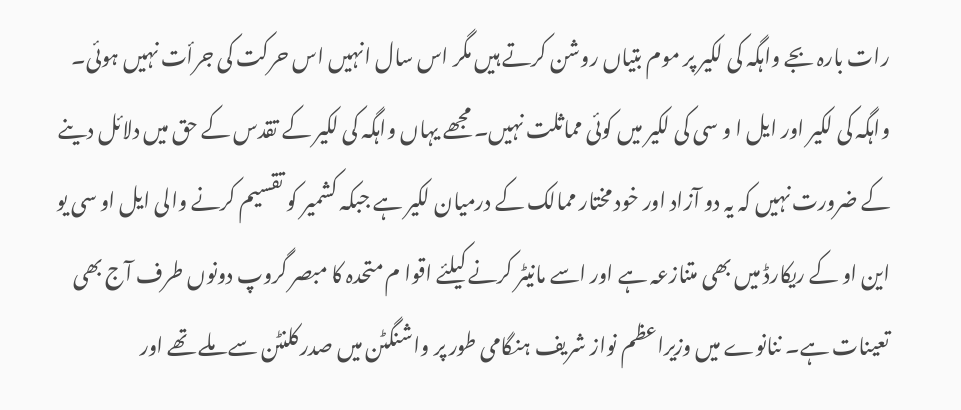رات بارہ بجے واہگہ کی لکیر پر موم بتیاں روشن کرتے ہیں مگر اس سال انہیں اس حرکت کی جرأت نہیں ہوئی۔
واہگہ کی لکیر اور ایل ا و سی کی لکیر میں کوئی مماثلت نہیں۔ مجھے یہاں واہگہ کی لکیر کے تقدس کے حق میں دلائل دینے کے ضرورت نہیں کہ یہ دو آزاد اور خود مختار ممالک کے درمیان لکیر ہے جبکہ کشمیر کو تقسیم کرنے والی ایل او سی یو این او کے ریکارڈ میں بھی متنازعہ ہے اور اسے مانیٹر کرنے کیلئے اقوا م متحدہ کا مبصر گروپ دونوں طرف آج بھی تعینات ہے۔ ننانوے میں وزیراعظم نواز شریف ہنگامی طور پر واشنگٹن میں صدر کلنٹن سے ملے تھے اور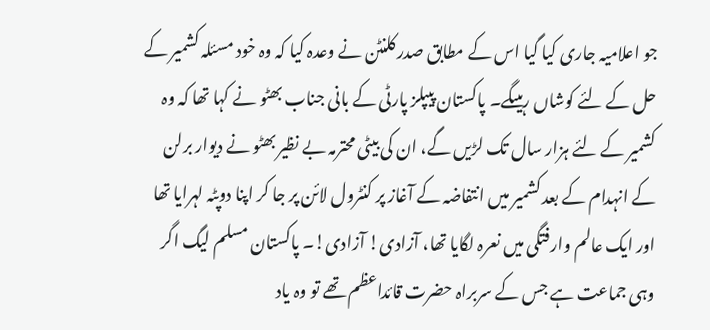جو اعلامیہ جاری کیا گیا اس کے مطابق صدر کلنٹن نے وعدہ کیا کہ وہ خود مسئلہ کشمیر کے حل کے لئے کوشاں رہیںگے۔ پاکستان پیپلز پارٹی کے بانی جناب بھٹو نے کہا تھا کہ وہ کشمیر کے لئے ہزار سال تک لڑیں گے، ان کی بیٹی محترمہ بے نظیر بھٹو نے دیوار برلن کے انہدام کے بعد کشمیر میں انتفاضہ کے آغاز پر کنٹرول لائن پر جا کر اپنا دوپٹہ لہرایا تھا اور ایک عالم وارفتگی میں نعرہ لگایا تھا، آزادی! آزادی!۔ پاکستان مسلم لیگ اگر وہی جماعت ہے جس کے سربراہ حضرت قائداعظم تھے تو وہ یاد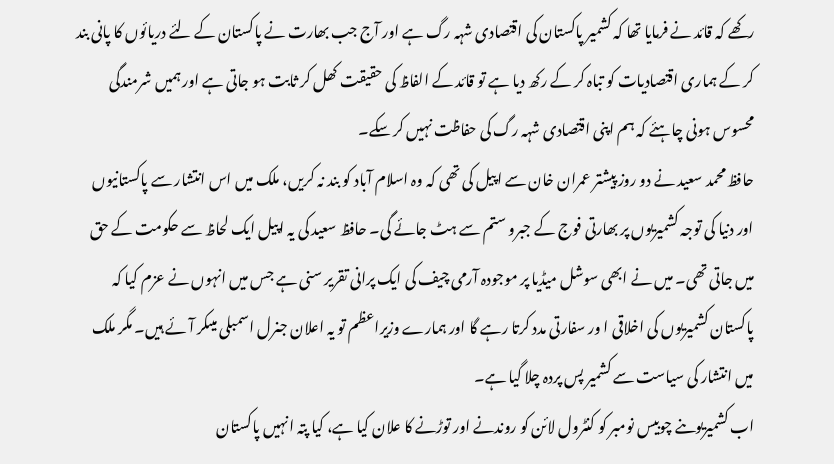رکھے کہ قائد نے فرمایا تھا کہ کشمیر پاکستان کی اقتصادی شہہ رگ ہے اور آج جب بھارت نے پاکستان کے لئے دریائوں کا پانی بند کر کے ہماری اقتصادیات کو تباہ کر کے رکھ دیا ہے تو قائد کے الفاظ کی حقیقت کھل کر ثابت ہو جاتی ہے اور ہمیں شرمندگی محسوس ہونی چاہئے کہ ہم اپنی اقتصادی شہہ رگ کی حفاظت نہیں کر سکے۔
حافظ محمد سعید نے دو روز پیشتر عمران خان سے اپیل کی تھی کہ وہ اسلام آباد کو بند نہ کریں، ملک میں اس انتشار سے پاکستانیوں اور دنیا کی توجہ کشمیریوں پر بھارتی فوج کے جبرو ستم سے ہٹ جائے گی۔ حافظ سعید کی یہ اپیل ایک لحاظ سے حکومت کے حق میں جاتی تھی۔ میں نے ابھی سوشل میڈیا پر موجودہ آرمی چیف کی ایک پرانی تقریر سنی ہے جس میں انہوں نے عزم کیا کہ پاکستان کشمیریوں کی اخلاقی ا ور سفارتی مدد کرتا رہے گا اور ہمارے وزیراعظم تو یہ اعلان جنرل اسمبلی میںکر آئے ہیں۔ مگر ملک میں انتشار کی سیاست سے کشمیر پس پردہ چلا گیا ہے۔
اب کشمیریوںنے چوبیس نومبر کو کنٹرول لائن کو روندنے اور توڑنے کا علان کیا ہے، کیا پتہ انہیں پاکستان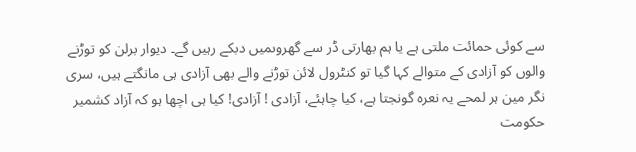سے کوئی حمائت ملتی ہے یا ہم بھارتی ڈر سے گھروںمیں دبکے رہیں گے۔ دیوار برلن کو توڑنے والوں کو آزادی کے متوالے کہا گیا تو کنٹرول لائن توڑنے والے بھی آزادی ہی مانگتے ہیں، سری نگر مین ہر لمحے یہ نعرہ گونجتا ہے، کیا چاہئے، آزادی ! آزادی! کیا ہی اچھا ہو کہ آزاد کشمیر حکومت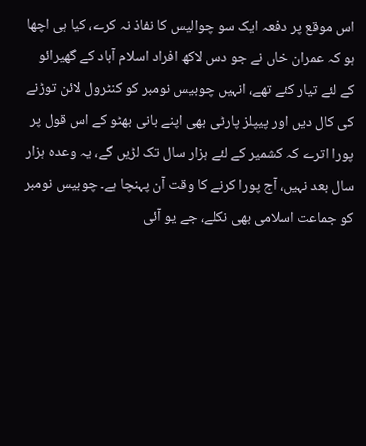اس موقع پر دفعہ ایک سو چوالیس کا نفاذ نہ کرے، کیا ہی اچھا ہو کہ عمران خاں نے جو دس لاکھ افراد اسلام آباد کے گھیرائو کے لئے تیار کئے تھے، انہیں چوبیس نومبر کو کنٹرول لائن توڑنے کی کال دیں اور پیپلز پارٹی بھی اپنے بانی بھٹو کے اس قول پر پورا اترے کہ کشمیر کے لئے ہزار سال تک لڑیں گے، یہ وعدہ ہزار سال بعد نہیں، آج پورا کرنے کا وقت آن پہنچا ہے۔ چوبیس نومبر کو جماعت اسلامی بھی نکلے، جے یو آئی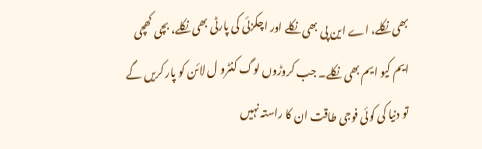بھی نکلے، اے این پی بھی نکلے اور اچکزئی کی پارٹی بھی نکلے، بچی کھچی ایم کیو ایم بھی نکلے۔ جب کروڑوں لوگ کنٹرو ل لائن کو پار کریں گے تو دنیا کی کوئی فوجی طاقت ان کا راستہ نہیں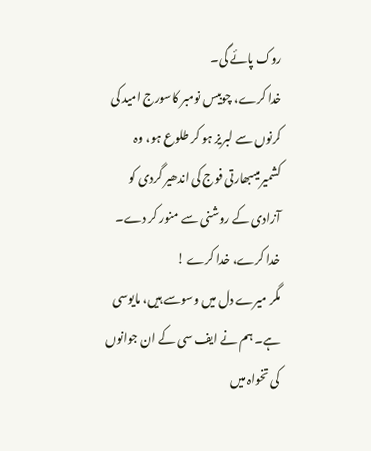روک پائے گی۔
خدا کرے، چوبیس نومبر کاسورج امید کی کرنوں سے لبریز ہو کر طلوع ہو، وہ کشمیرمیںبھارتی فوج کی اندھیر گردی کو آزادی کے روشنی سے منور کر دے۔ خدا کرے، خدا کرے !
مگر میرے دل میں وسوسے ہیں، مایوسی ہے۔ ہم نے ایف سی کے ان جوانوں کی تخواہ میں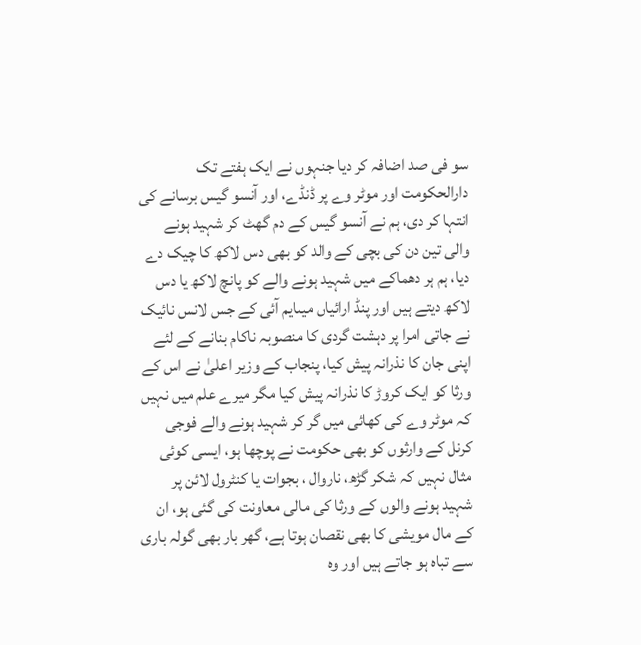سو فی صد اضافہ کر دیا جنہوں نے ایک ہفتے تک دارالحکومت اور موٹر وے پر ڈنڈے، اور آنسو گیس برسانے کی انتہا کر دی، ہم نے آنسو گیس کے دم گھٹ کر شہید ہونے والی تین دن کی بچی کے والد کو بھی دس لاکھ کا چیک دے دیا، ہم ہر دھماکے میں شہید ہونے والے کو پانچ لاکھ یا دس لاکھ دیتے ہیں اور پنڈ ارائیاں میںایم آئی کے جس لانس نائیک نے جاتی امرا پر دہشت گردی کا منصوبہ ناکام بنانے کے لئے اپنی جان کا نذرانہ پیش کیا، پنجاب کے وزیر اعلیٰ نے اس کے ورثا کو ایک کروڑ کا نذرانہ پیش کیا مگر میرے علم میں نہیں کہ موٹر وے کی کھائی میں گر کر شہید ہونے والے فوجی کرنل کے وارثوں کو بھی حکومت نے پوچھا ہو، ایسی کوئی مثال نہیں کہ شکر گڑھ، ناروال ، بجوات یا کنٹرول لائن پر شہید ہونے والوں کے ورثا کی مالی معاونت کی گئی ہو، ان کے مال مویشی کا بھی نقصان ہوتا ہے، گھر بار بھی گولہ باری سے تباہ ہو جاتے ہیں اور وہ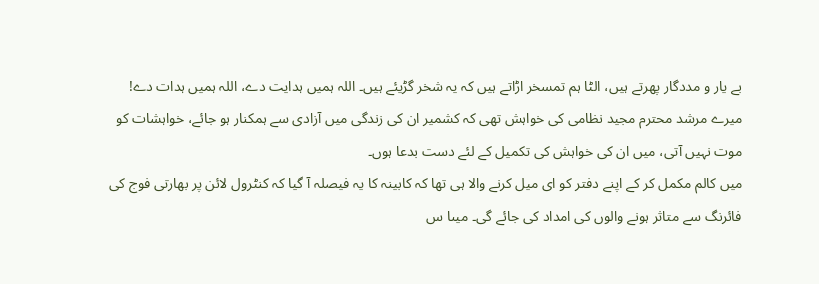بے یار و مددگار پھرتے ہیں، الٹا ہم تمسخر اڑاتے ہیں کہ یہ شخر گڑیئے ہیں۔ اللہ ہمیں ہدایت دے، اللہ ہمیں ہدات دے!
میرے مرشد محترم مجید نظامی کی خواہش تھی کہ کشمیر ان کی زندگی میں آزادی سے ہمکنار ہو جائے، خواہشات کو موت نہیں آتی، میں ان کی خواہش کی تکمیل کے لئے دست بدعا ہوں۔
میں کالم مکمل کر کے اپنے دفتر کو ای میل کرنے والا ہی تھا کہ کابینہ کا یہ فیصلہ آ گیا کہ کنٹرول لائن پر بھارتی فوج کی فائرنگ سے متاثر ہونے والوں کی امداد کی جائے گی۔ میںا س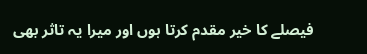فیصلے کا خیر مقدم کرتا ہوں اور میرا یہ تاثر بھی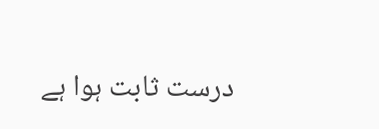درست ثابت ہوا ہے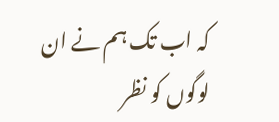کہ اب تک ہم نے ان لوگوں کو نظر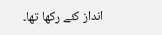انداز کئے رکھا تھا۔